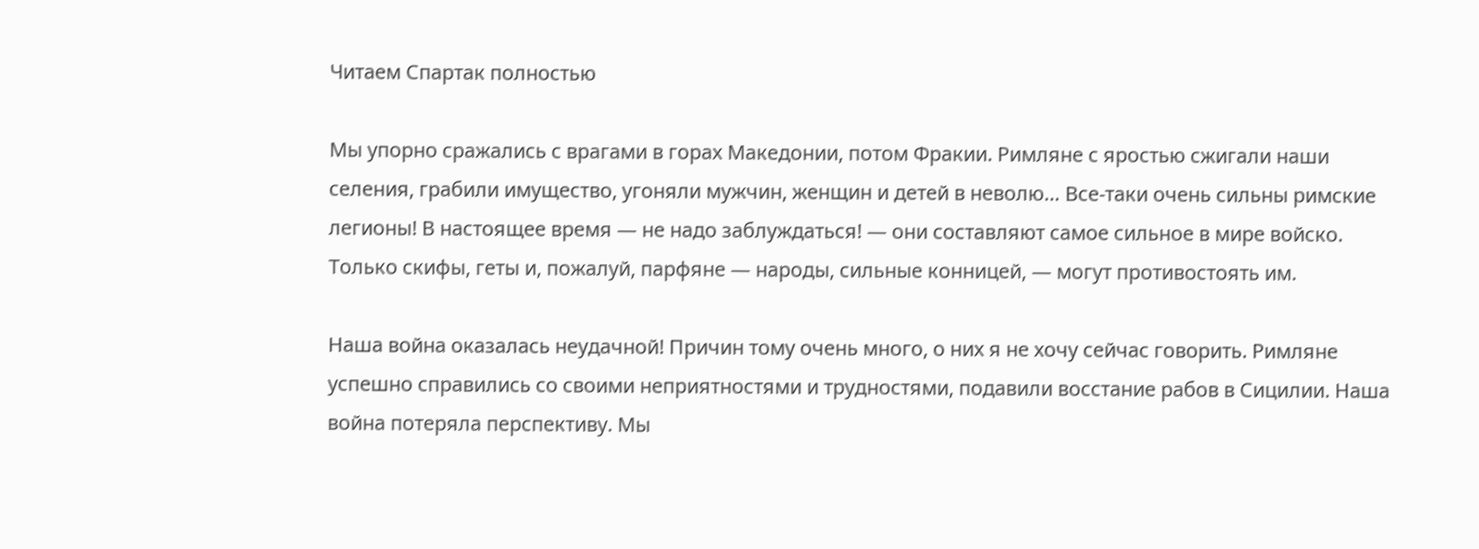Читаем Спартак полностью

Мы упорно сражались с врагами в горах Македонии, потом Фракии. Римляне с яростью сжигали наши селения, грабили имущество, угоняли мужчин, женщин и детей в неволю… Все-таки очень сильны римские легионы! В настоящее время — не надо заблуждаться! — они составляют самое сильное в мире войско. Только скифы, геты и, пожалуй, парфяне — народы, сильные конницей, — могут противостоять им.

Наша война оказалась неудачной! Причин тому очень много, о них я не хочу сейчас говорить. Римляне успешно справились со своими неприятностями и трудностями, подавили восстание рабов в Сицилии. Наша война потеряла перспективу. Мы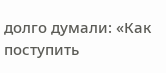долго думали: «Как поступить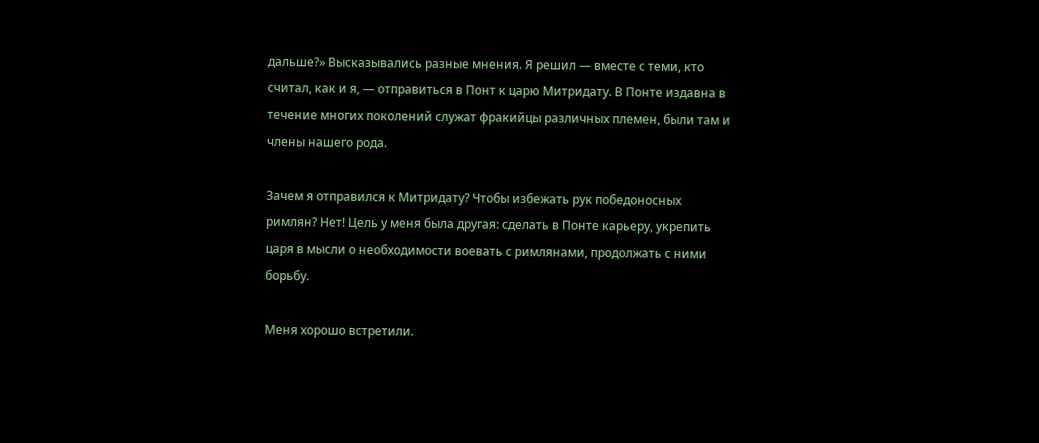дальше?» Высказывались разные мнения. Я решил — вместе с теми, кто считал, как и я, — отправиться в Понт к царю Митридату. В Понте издавна в течение многих поколений служат фракийцы различных племен, были там и члены нашего рода.

Зачем я отправился к Митридату? Чтобы избежать рук победоносных римлян? Нет! Цель у меня была другая: сделать в Понте карьеру, укрепить царя в мысли о необходимости воевать с римлянами, продолжать с ними борьбу.

Меня хорошо встретили.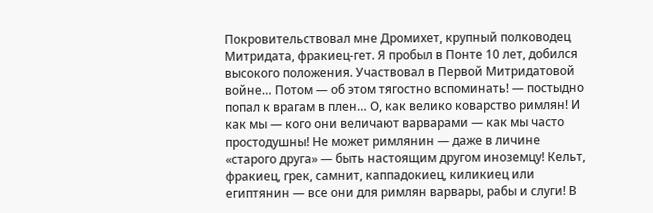Покровительствовал мне Дромихет, крупный полководец Митридата, фракиец-гет. Я пробыл в Понте 10 лет, добился высокого положения. Участвовал в Первой Митридатовой войне… Потом — об этом тягостно вспоминать! — постыдно попал к врагам в плен… О, как велико коварство римлян! И как мы — кого они величают варварами — как мы часто простодушны! Не может римлянин — даже в личине «старого друга» — быть настоящим другом иноземцу! Кельт, фракиец, грек, самнит, каппадокиец, киликиец или египтянин — все они для римлян варвары, рабы и слуги! В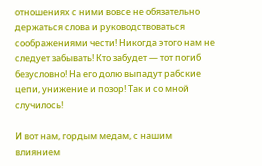отношениях с ними вовсе не обязательно держаться слова и руководствоваться соображениями чести! Никогда этого нам не следует забывать! Кто забудет — тот погиб безусловно! На его долю выпадут рабские цепи, унижение и позор! Так и со мной случилось!

И вот нам, гордым медам, с нашим влиянием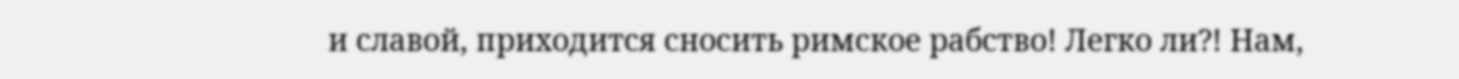и славой, приходится сносить римское рабство! Легко ли?! Нам,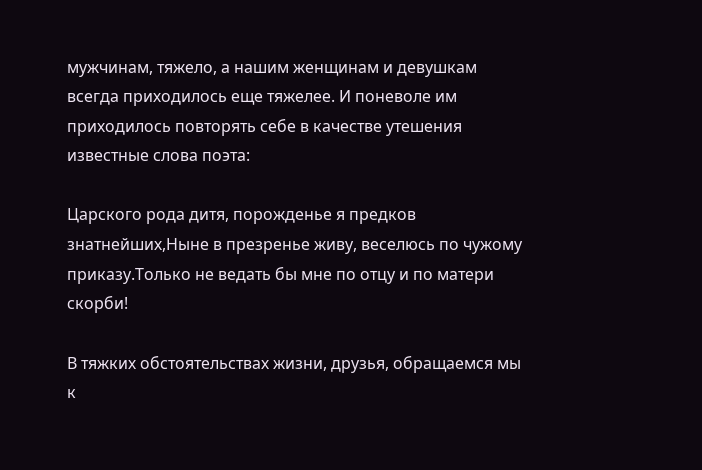мужчинам, тяжело, а нашим женщинам и девушкам всегда приходилось еще тяжелее. И поневоле им приходилось повторять себе в качестве утешения известные слова поэта:

Царского рода дитя, порожденье я предков знатнейших,Ныне в презренье живу, веселюсь по чужому приказу.Только не ведать бы мне по отцу и по матери скорби!

В тяжких обстоятельствах жизни, друзья, обращаемся мы к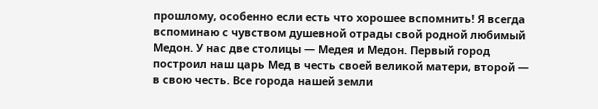прошлому, особенно если есть что хорошее вспомнить! Я всегда вспоминаю с чувством душевной отрады свой родной любимый Медон. У нас две столицы — Медея и Медон. Первый город построил наш царь Мед в честь своей великой матери, второй — в свою честь. Все города нашей земли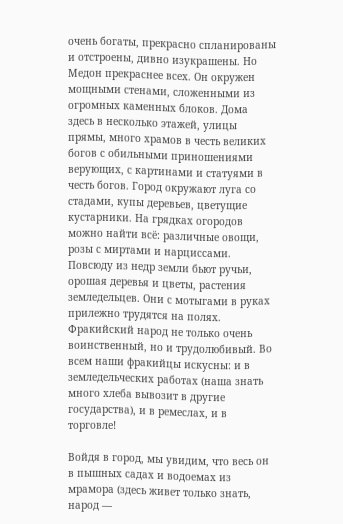очень богаты, прекрасно спланированы и отстроены, дивно изукрашены. Но Медон прекраснее всех. Он окружен мощными стенами, сложенными из огромных каменных блоков. Дома здесь в несколько этажей, улицы прямы, много храмов в честь великих богов с обильными приношениями верующих, с картинами и статуями в честь богов. Город окружают луга со стадами, купы деревьев, цветущие кустарники. На грядках огородов можно найти всё: различные овощи, розы с миртами и нарциссами. Повсюду из недр земли бьют ручьи, орошая деревья и цветы, растения земледельцев. Они с мотыгами в руках прилежно трудятся на полях. Фракийский народ не только очень воинственный, но и трудолюбивый. Во всем наши фракийцы искусны: и в земледельческих работах (наша знать много хлеба вывозит в другие государства), и в ремеслах, и в торговле!

Войдя в город, мы увидим, что весь он в пышных садах и водоемах из мрамора (здесь живет только знать, народ —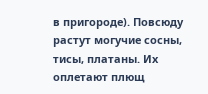в пригороде). Повсюду растут могучие сосны, тисы, платаны. Их оплетают плющ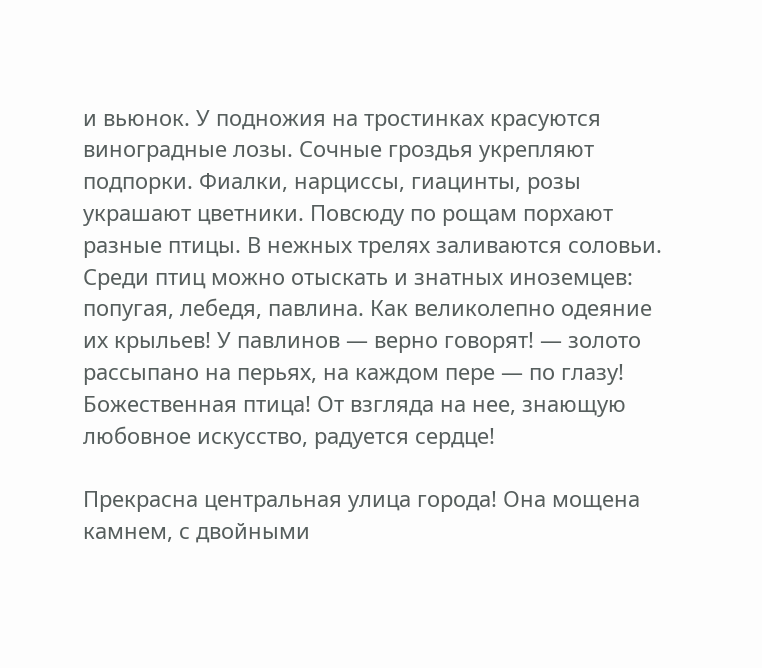и вьюнок. У подножия на тростинках красуются виноградные лозы. Сочные гроздья укрепляют подпорки. Фиалки, нарциссы, гиацинты, розы украшают цветники. Повсюду по рощам порхают разные птицы. В нежных трелях заливаются соловьи. Среди птиц можно отыскать и знатных иноземцев: попугая, лебедя, павлина. Как великолепно одеяние их крыльев! У павлинов — верно говорят! — золото рассыпано на перьях, на каждом пере — по глазу! Божественная птица! От взгляда на нее, знающую любовное искусство, радуется сердце!

Прекрасна центральная улица города! Она мощена камнем, с двойными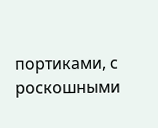портиками, с роскошными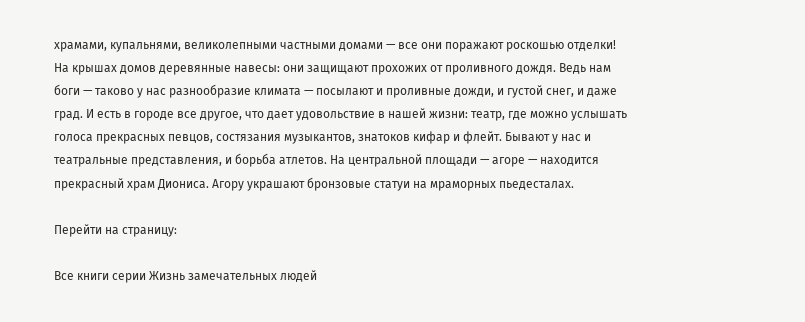храмами, купальнями, великолепными частными домами — все они поражают роскошью отделки! На крышах домов деревянные навесы: они защищают прохожих от проливного дождя. Ведь нам боги — таково у нас разнообразие климата — посылают и проливные дожди, и густой снег, и даже град. И есть в городе все другое, что дает удовольствие в нашей жизни: театр, где можно услышать голоса прекрасных певцов, состязания музыкантов, знатоков кифар и флейт. Бывают у нас и театральные представления, и борьба атлетов. На центральной площади — агоре — находится прекрасный храм Диониса. Агору украшают бронзовые статуи на мраморных пьедесталах.

Перейти на страницу:

Все книги серии Жизнь замечательных людей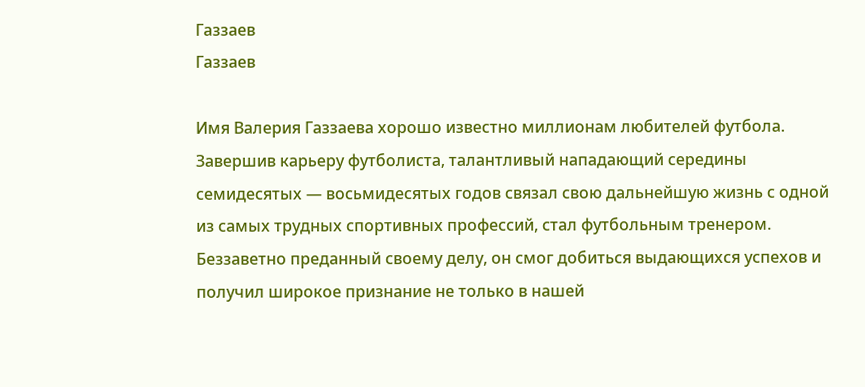Газзаев
Газзаев

Имя Валерия Газзаева хорошо известно миллионам любителей футбола. Завершив карьеру футболиста, талантливый нападающий середины семидесятых — восьмидесятых годов связал свою дальнейшую жизнь с одной из самых трудных спортивных профессий, стал футбольным тренером. Беззаветно преданный своему делу, он смог добиться выдающихся успехов и получил широкое признание не только в нашей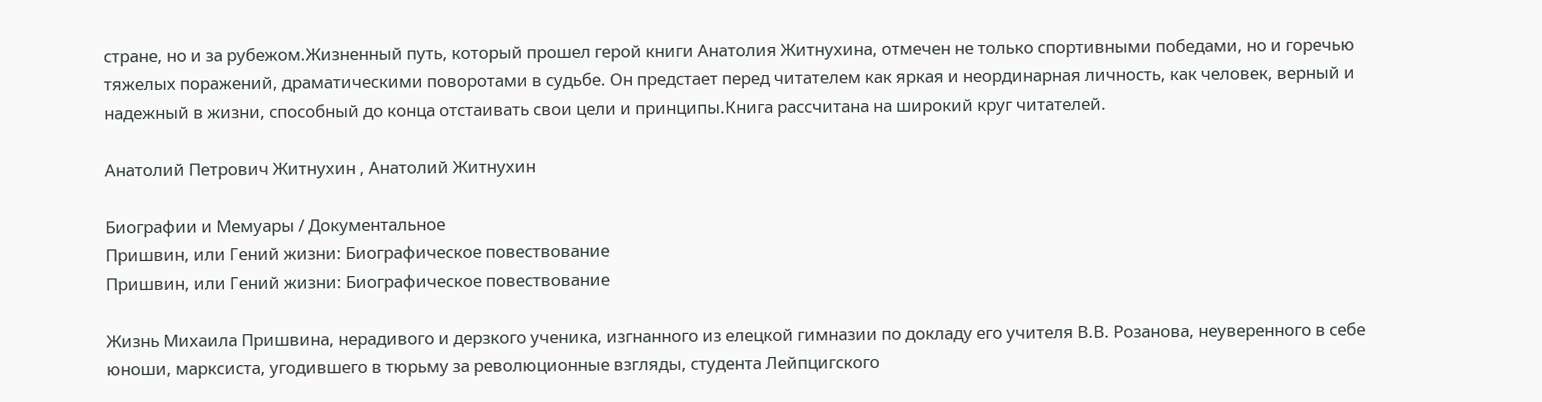стране, но и за рубежом.Жизненный путь, который прошел герой книги Анатолия Житнухина, отмечен не только спортивными победами, но и горечью тяжелых поражений, драматическими поворотами в судьбе. Он предстает перед читателем как яркая и неординарная личность, как человек, верный и надежный в жизни, способный до конца отстаивать свои цели и принципы.Книга рассчитана на широкий круг читателей.

Анатолий Петрович Житнухин , Анатолий Житнухин

Биографии и Мемуары / Документальное
Пришвин, или Гений жизни: Биографическое повествование
Пришвин, или Гений жизни: Биографическое повествование

Жизнь Михаила Пришвина, нерадивого и дерзкого ученика, изгнанного из елецкой гимназии по докладу его учителя В.В. Розанова, неуверенного в себе юноши, марксиста, угодившего в тюрьму за революционные взгляды, студента Лейпцигского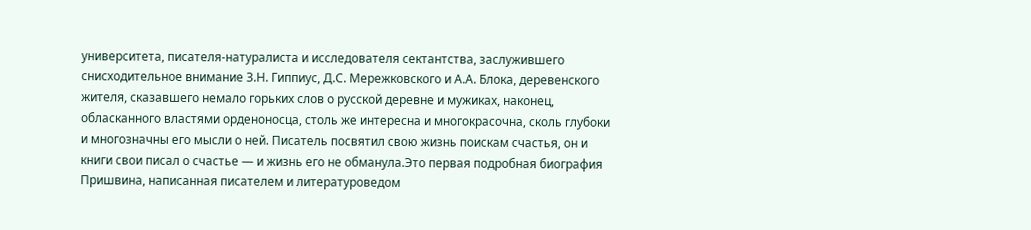университета, писателя-натуралиста и исследователя сектантства, заслужившего снисходительное внимание З.Н. Гиппиус, Д.С. Мережковского и А.А. Блока, деревенского жителя, сказавшего немало горьких слов о русской деревне и мужиках, наконец, обласканного властями орденоносца, столь же интересна и многокрасочна, сколь глубоки и многозначны его мысли о ней. Писатель посвятил свою жизнь поискам счастья, он и книги свои писал о счастье — и жизнь его не обманула.Это первая подробная биография Пришвина, написанная писателем и литературоведом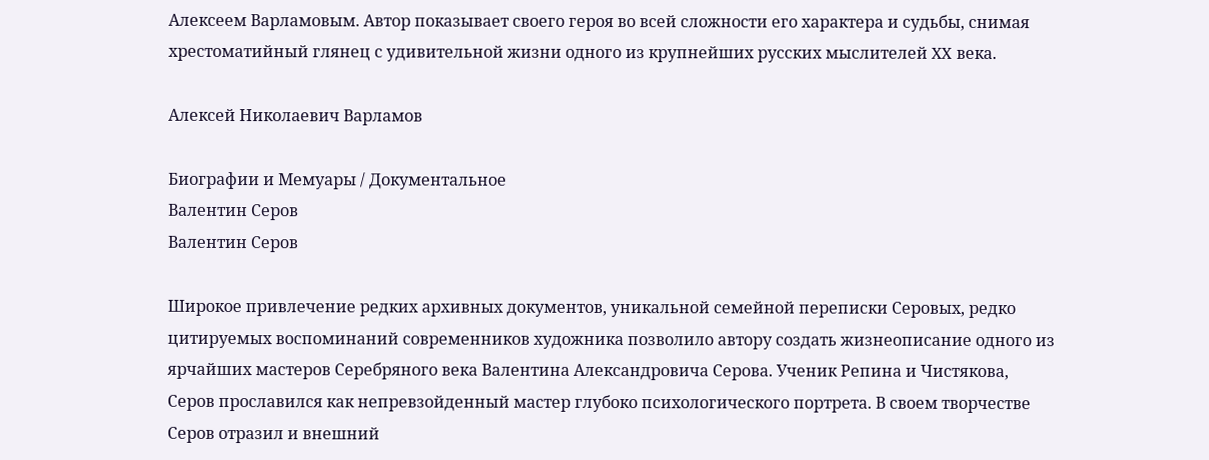Алексеем Варламовым. Автор показывает своего героя во всей сложности его характера и судьбы, снимая хрестоматийный глянец с удивительной жизни одного из крупнейших русских мыслителей XX века.

Алексей Николаевич Варламов

Биографии и Мемуары / Документальное
Валентин Серов
Валентин Серов

Широкое привлечение редких архивных документов, уникальной семейной переписки Серовых, редко цитируемых воспоминаний современников художника позволило автору создать жизнеописание одного из ярчайших мастеров Серебряного века Валентина Александровича Серова. Ученик Репина и Чистякова, Серов прославился как непревзойденный мастер глубоко психологического портрета. В своем творчестве Серов отразил и внешний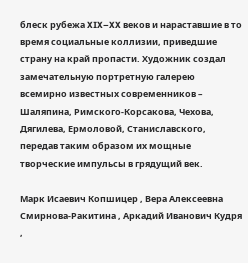блеск рубежа XIX–XX веков и нараставшие в то время социальные коллизии, приведшие страну на край пропасти. Художник создал замечательную портретную галерею всемирно известных современников – Шаляпина, Римского-Корсакова, Чехова, Дягилева, Ермоловой, Станиславского, передав таким образом их мощные творческие импульсы в грядущий век.

Марк Исаевич Копшицер , Вера Алексеевна Смирнова-Ракитина , Аркадий Иванович Кудря ,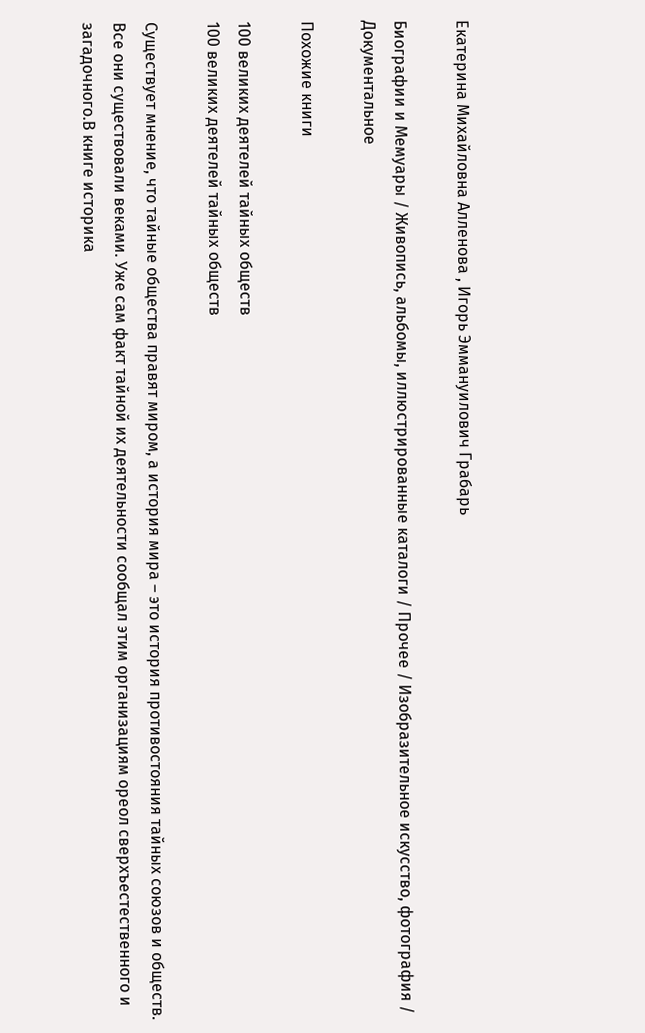Екатерина Михайловна Алленова , Игорь Эммануилович Грабарь

Биографии и Мемуары / Живопись, альбомы, иллюстрированные каталоги / Прочее / Изобразительное искусство, фотография / Документальное

Похожие книги

100 великих деятелей тайных обществ
100 великих деятелей тайных обществ

Существует мнение, что тайные общества правят миром, а история мира – это история противостояния тайных союзов и обществ. Все они существовали веками. Уже сам факт тайной их деятельности сообщал этим организациям ореол сверхъестественного и загадочного.В книге историка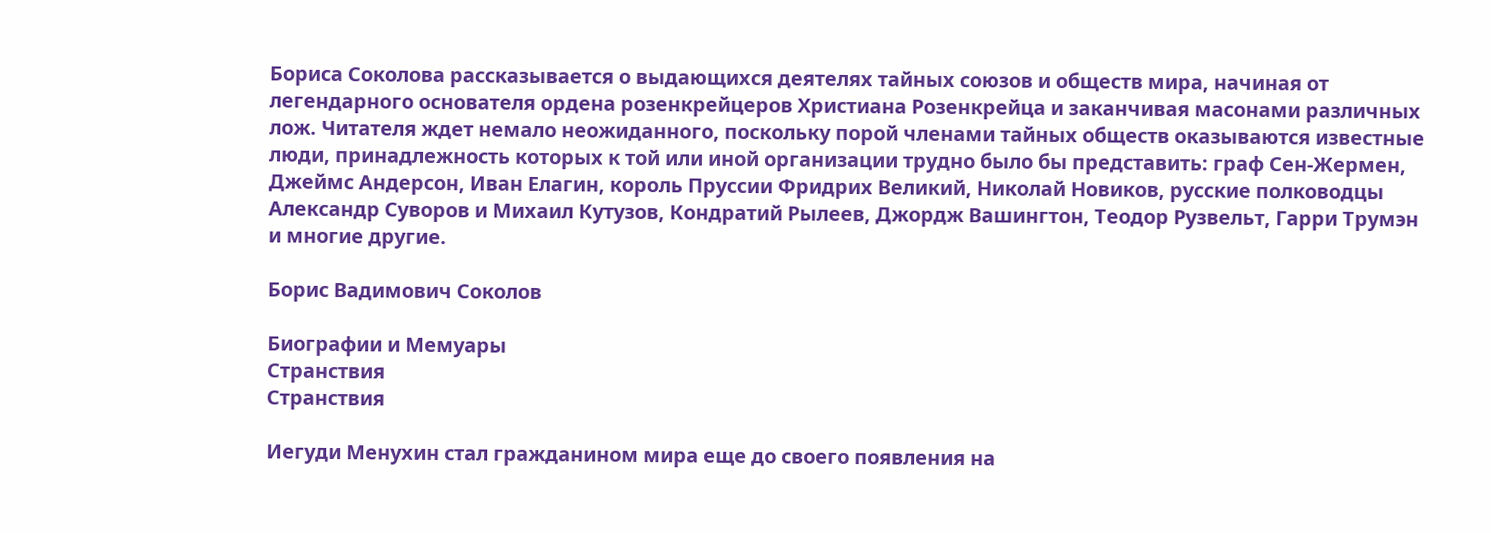Бориса Соколова рассказывается о выдающихся деятелях тайных союзов и обществ мира, начиная от легендарного основателя ордена розенкрейцеров Христиана Розенкрейца и заканчивая масонами различных лож. Читателя ждет немало неожиданного, поскольку порой членами тайных обществ оказываются известные люди, принадлежность которых к той или иной организации трудно было бы представить: граф Сен-Жермен, Джеймс Андерсон, Иван Елагин, король Пруссии Фридрих Великий, Николай Новиков, русские полководцы Александр Суворов и Михаил Кутузов, Кондратий Рылеев, Джордж Вашингтон, Теодор Рузвельт, Гарри Трумэн и многие другие.

Борис Вадимович Соколов

Биографии и Мемуары
Странствия
Странствия

Иегуди Менухин стал гражданином мира еще до своего появления на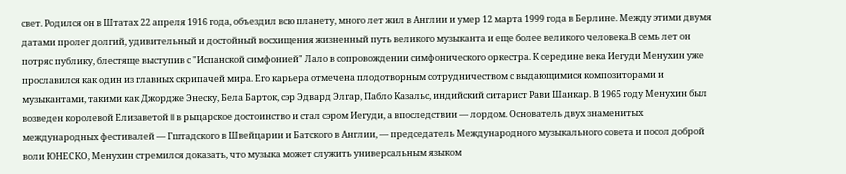свет. Родился он в Штатах 22 апреля 1916 года, объездил всю планету, много лет жил в Англии и умер 12 марта 1999 года в Берлине. Между этими двумя датами пролег долгий, удивительный и достойный восхищения жизненный путь великого музыканта и еще более великого человека.В семь лет он потряс публику, блестяще выступив с "Испанской симфонией" Лало в сопровождении симфонического оркестра. К середине века Иегуди Менухин уже прославился как один из главных скрипачей мира. Его карьера отмечена плодотворным сотрудничеством с выдающимися композиторами и музыкантами, такими как Джордже Энеску, Бела Барток, сэр Эдвард Элгар, Пабло Казальс, индийский ситарист Рави Шанкар. В 1965 году Менухин был возведен королевой Елизаветой II в рыцарское достоинство и стал сэром Иегуди, а впоследствии — лордом. Основатель двух знаменитых международных фестивалей — Гштадского в Швейцарии и Батского в Англии, — председатель Международного музыкального совета и посол доброй воли ЮНЕСКО, Менухин стремился доказать, что музыка может служить универсальным языком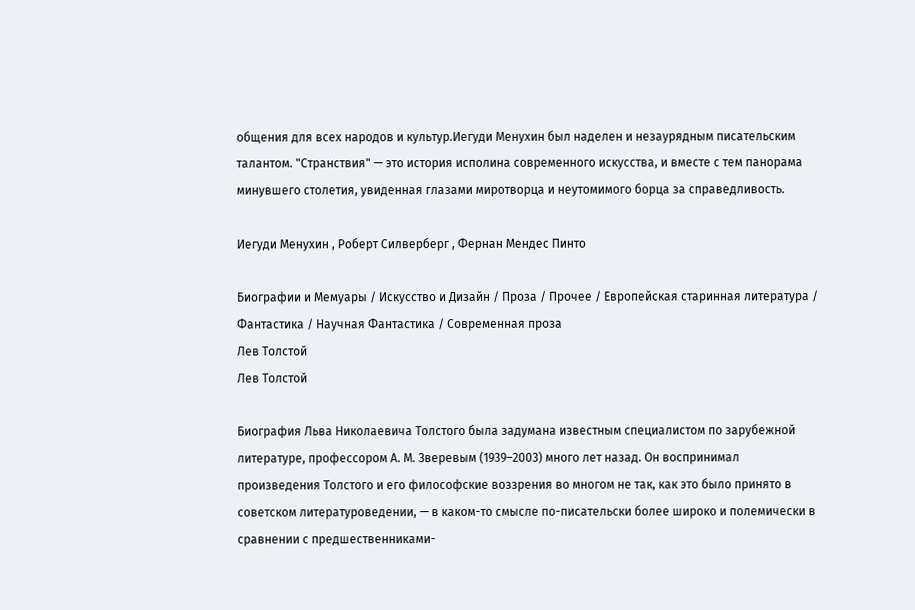общения для всех народов и культур.Иегуди Менухин был наделен и незаурядным писательским талантом. "Странствия" — это история исполина современного искусства, и вместе с тем панорама минувшего столетия, увиденная глазами миротворца и неутомимого борца за справедливость.

Иегуди Менухин , Роберт Силверберг , Фернан Мендес Пинто

Биографии и Мемуары / Искусство и Дизайн / Проза / Прочее / Европейская старинная литература / Фантастика / Научная Фантастика / Современная проза
Лев Толстой
Лев Толстой

Биография Льва Николаевича Толстого была задумана известным специалистом по зарубежной литературе, профессором А. М. Зверевым (1939–2003) много лет назад. Он воспринимал произведения Толстого и его философские воззрения во многом не так, как это было принято в советском литературоведении, — в каком-то смысле по-писательски более широко и полемически в сравнении с предшественниками-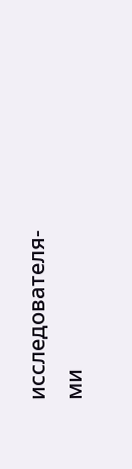исследователя-ми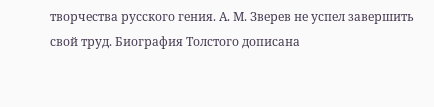творчества русского гения. А. М. Зверев не успел завершить свой труд. Биография Толстого дописана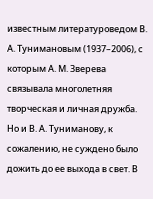известным литературоведом В. А. Тунимановым (1937–2006), с которым А. М. Зверева связывала многолетняя творческая и личная дружба. Но и В. А. Туниманову, к сожалению, не суждено было дожить до ее выхода в свет. В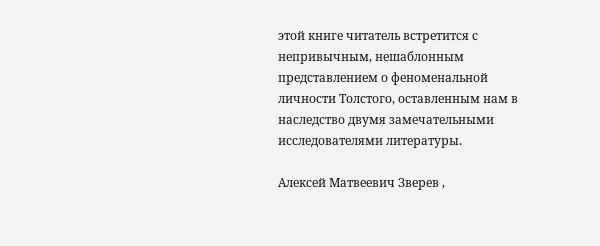этой книге читатель встретится с непривычным, нешаблонным представлением о феноменальной личности Толстого, оставленным нам в наследство двумя замечательными исследователями литературы.

Алексей Матвеевич Зверев ,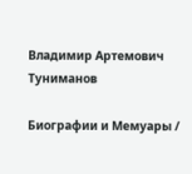Владимир Артемович Туниманов

Биографии и Мемуары /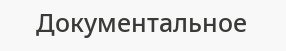Документальное